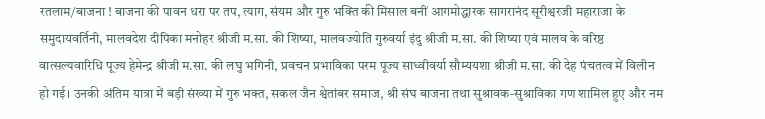रतलाम/बाजना ! बाजना की पावन धरा पर तप, त्याग, संयम और गुरु भक्ति की मिसाल बनीं आगमोद्धारक सागरानंद सूरीश्वरजी महाराजा के समुदायवर्तिनी, मालवदेश दीपिका मनोहर श्रीजी म.सा. की शिष्या, मालवज्योति गुरुवर्या इंदु श्रीजी म.सा. की शिष्या एवं मालव के वरिष्ठ वात्सल्यवारिधि पूज्य हेमेन्द्र श्रीजी म.सा. की लघु भगिनी, प्रवचन प्रभाविका परम पूज्य साध्वीवर्या सौम्ययशा श्रीजी म.सा. की देह पंचतत्व में विलीन हो गई। उनकी अंतिम यात्रा में बड़ी संख्या में गुरु भक्त, सकल जैन श्वेतांबर समाज, श्री संघ बाजना तथा सुश्रावक-सुश्राविका गण शामिल हुए और नम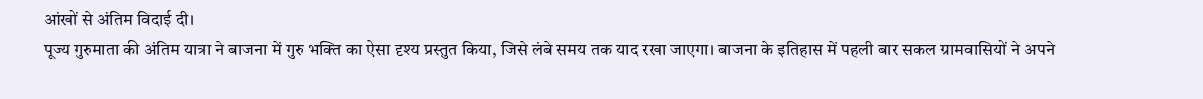आंखों से अंतिम विदाई दी।
पूज्य गुरुमाता की अंतिम यात्रा ने बाजना में गुरु भक्ति का ऐसा दृश्य प्रस्तुत किया, जिसे लंबे समय तक याद रखा जाएगा। बाजना के इतिहास में पहली बार सकल ग्रामवासियों ने अपने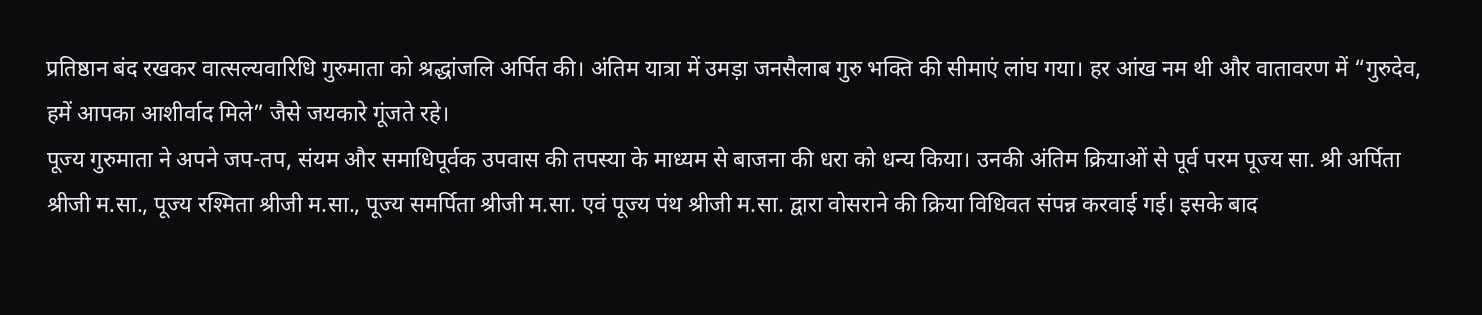प्रतिष्ठान बंद रखकर वात्सल्यवारिधि गुरुमाता को श्रद्धांजलि अर्पित की। अंतिम यात्रा में उमड़ा जनसैलाब गुरु भक्ति की सीमाएं लांघ गया। हर आंख नम थी और वातावरण में “गुरुदेव, हमें आपका आशीर्वाद मिले” जैसे जयकारे गूंजते रहे।
पूज्य गुरुमाता ने अपने जप-तप, संयम और समाधिपूर्वक उपवास की तपस्या के माध्यम से बाजना की धरा को धन्य किया। उनकी अंतिम क्रियाओं से पूर्व परम पूज्य सा. श्री अर्पिता श्रीजी म.सा., पूज्य रश्मिता श्रीजी म.सा., पूज्य समर्पिता श्रीजी म.सा. एवं पूज्य पंथ श्रीजी म.सा. द्वारा वोसराने की क्रिया विधिवत संपन्न करवाई गई। इसके बाद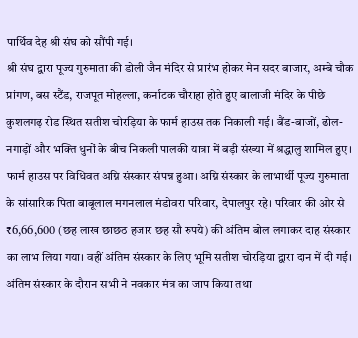पार्थिव देह श्री संघ को सौंपी गई।
श्री संघ द्वारा पूज्य गुरुमाता की डोली जैन मंदिर से प्रारंभ होकर मेन सदर बाजार, अम्बे चौक प्रांगण, बस स्टैंड, राजपूत मोहल्ला, कर्नाटक चौराहा होते हुए बालाजी मंदिर के पीछे कुशलगढ़ रोड स्थित सतीश चोरड़िया के फार्म हाउस तक निकाली गई। बैंड-बाजों, ढोल-नगाड़ों और भक्ति धुनों के बीच निकली पालकी यात्रा में बड़ी संख्या में श्रद्धालु शामिल हुए।
फार्म हाउस पर विधिवत अग्नि संस्कार संपन्न हुआ। अग्नि संस्कार के लाभार्थी पूज्य गुरुमाता के सांसारिक पिता बाबूलाल मगनलाल मंडोवरा परिवार, देपालपुर रहे। परिवार की ओर से ₹6,66,600 (छह लाख छाछठ हजार छह सौ रुपये) की अंतिम बोल लगाकर दाह संस्कार का लाभ लिया गया। वहीं अंतिम संस्कार के लिए भूमि सतीश चोरड़िया द्वारा दान में दी गई।
अंतिम संस्कार के दौरान सभी ने नवकार मंत्र का जाप किया तथा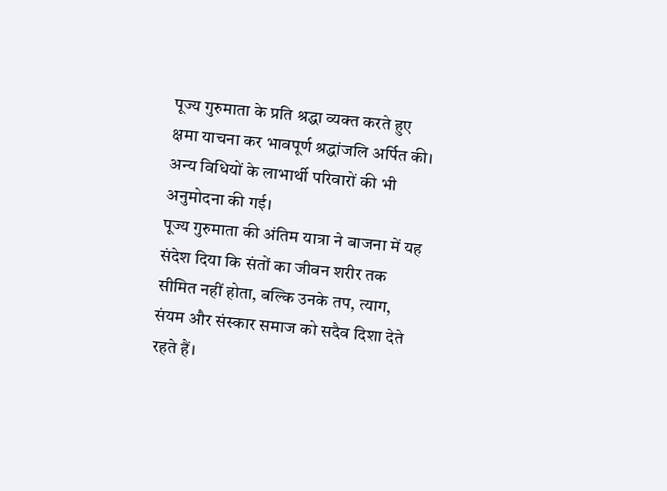पूज्य गुरुमाता के प्रति श्रद्धा व्यक्त करते हुए क्षमा याचना कर भावपूर्ण श्रद्धांजलि अर्पित की। अन्य विधियों के लाभार्थी परिवारों की भी अनुमोदना की गई।
पूज्य गुरुमाता की अंतिम यात्रा ने बाजना में यह संदेश दिया कि संतों का जीवन शरीर तक सीमित नहीं होता, बल्कि उनके तप, त्याग, संयम और संस्कार समाज को सदैव दिशा देते रहते हैं।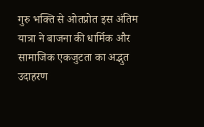गुरु भक्ति से ओतप्रोत इस अंतिम यात्रा ने बाजना की धार्मिक और सामाजिक एकजुटता का अद्भुत उदाहरण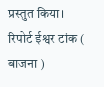प्रस्तुत किया।
रिपोर्ट ईश्वर टांक ( बाजना )